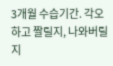3개월 수습기간. 각오하고 짤릴지, 나와버릴지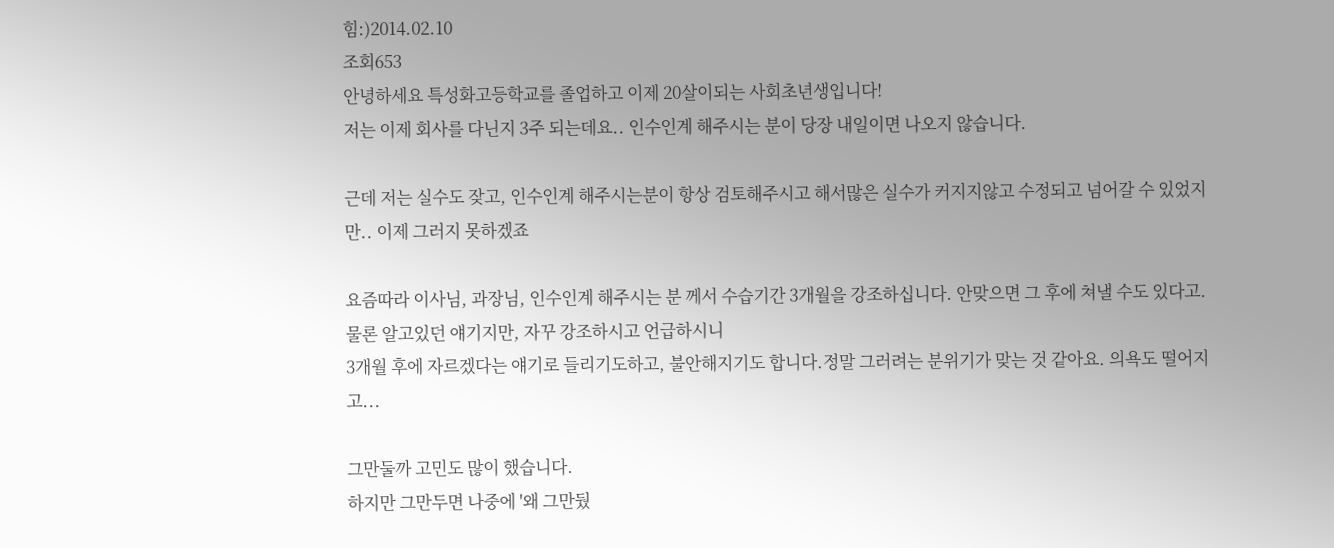힘:)2014.02.10
조회653
안녕하세요 특성화고등학교를 졸업하고 이제 20살이되는 사회초년생입니다!
저는 이제 회사를 다닌지 3주 되는데요.. 인수인계 해주시는 분이 당장 내일이면 나오지 않습니다.

근데 저는 실수도 잦고, 인수인계 해주시는분이 항상 검토해주시고 해서많은 실수가 커지지않고 수정되고 넘어갈 수 있었지만.. 이제 그러지 못하겠죠

요즘따라 이사님, 과장님, 인수인계 해주시는 분 께서 수습기간 3개월을 강조하십니다. 안맞으면 그 후에 쳐낼 수도 있다고.
물론 알고있던 얘기지만, 자꾸 강조하시고 언급하시니
3개월 후에 자르겠다는 얘기로 들리기도하고, 불안해지기도 합니다.정말 그러려는 분위기가 맞는 것 같아요. 의욕도 떨어지고...

그만둘까 고민도 많이 했습니다.
하지만 그만두면 나중에 '왜 그만뒀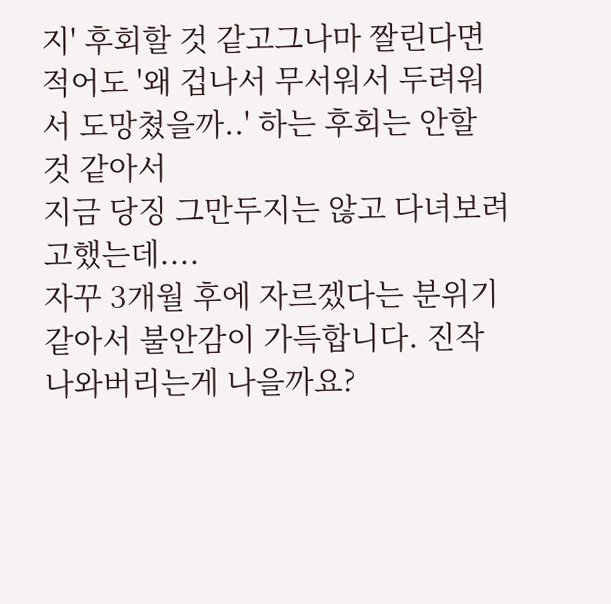지' 후회할 것 같고그나마 짤린다면 적어도 '왜 겁나서 무서워서 두려워서 도망쳤을까..' 하는 후회는 안할 것 같아서
지금 당징 그만두지는 않고 다녀보려고했는데....
자꾸 3개월 후에 자르겠다는 분위기 같아서 불안감이 가득합니다. 진작 나와버리는게 나을까요?